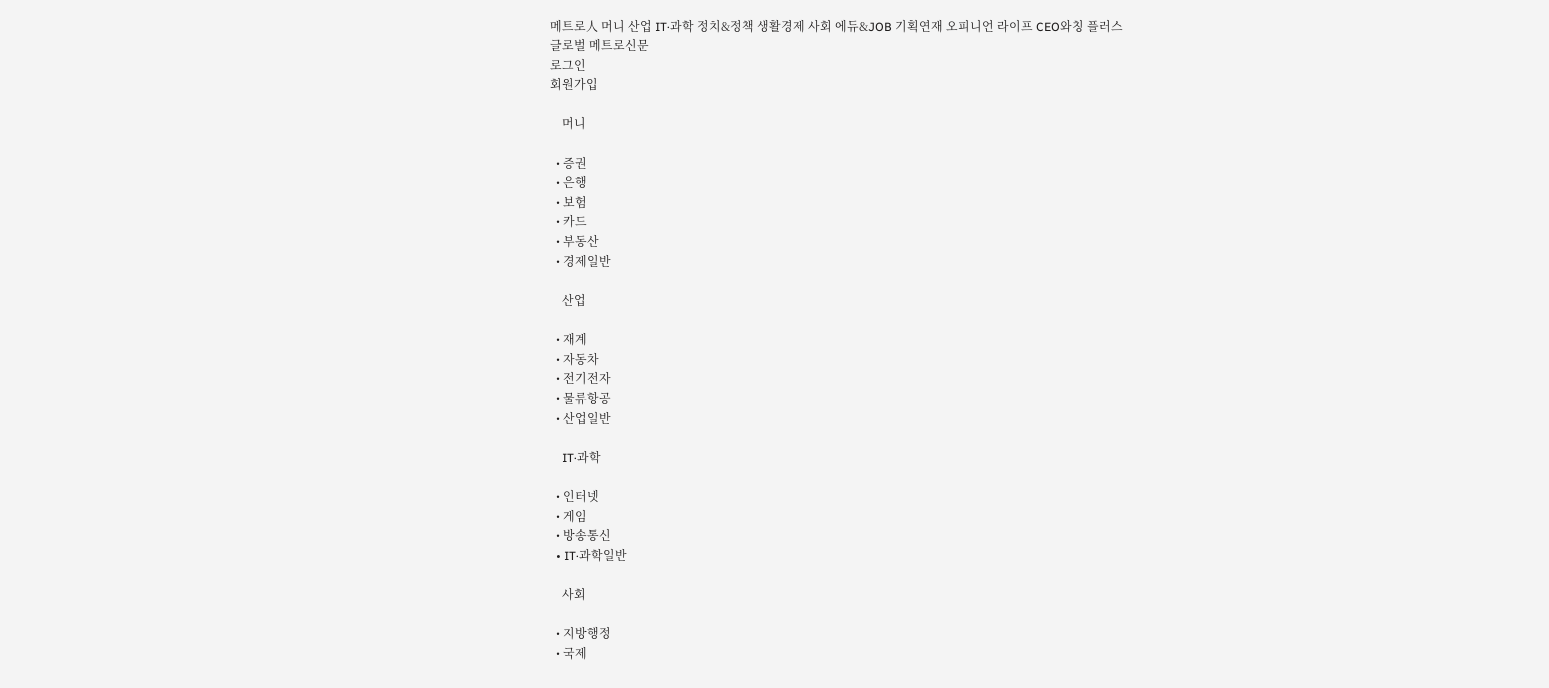메트로人 머니 산업 IT·과학 정치&정책 생활경제 사회 에듀&JOB 기획연재 오피니언 라이프 CEO와칭 플러스
글로벌 메트로신문
로그인
회원가입

    머니

  • 증권
  • 은행
  • 보험
  • 카드
  • 부동산
  • 경제일반

    산업

  • 재계
  • 자동차
  • 전기전자
  • 물류항공
  • 산업일반

    IT·과학

  • 인터넷
  • 게임
  • 방송통신
  • IT·과학일반

    사회

  • 지방행정
  • 국제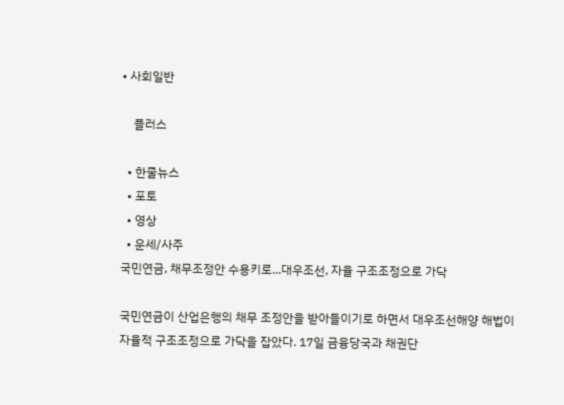• 사회일반

    플러스

  • 한줄뉴스
  • 포토
  • 영상
  • 운세/사주
국민연금, 채무조정안 수용키로...대우조선, 자율 구조조정으로 가닥

국민연금이 산업은행의 채무 조정안을 받아들이기로 하면서 대우조선해양 해법이 자율적 구조조정으로 가닥을 잡았다. 17일 금융당국과 채권단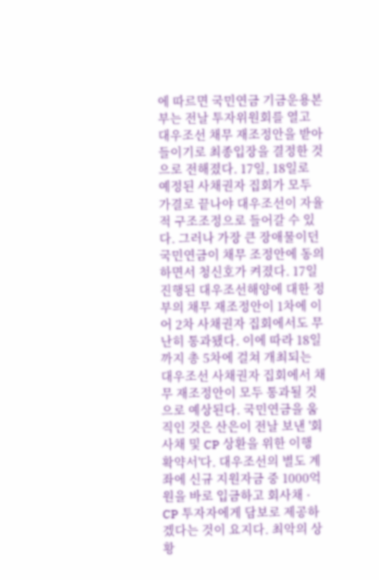에 따르면 국민연금 기금운용본부는 전날 투자위원회를 열고 대우조선 채무 재조정안을 받아들이기로 최종입장을 결정한 것으로 전해졌다. 17일, 18일로 예정된 사채권자 집회가 모두 가결로 끝나야 대우조선이 자율적 구조조정으로 들어갈 수 있다. 그러나 가장 큰 장애물이던 국민연금이 채무 조정안에 동의하면서 청신호가 켜졌다. 17일 진행된 대우조선해양에 대한 정부의 채무 재조정안이 1차에 이어 2차 사채권자 집회에서도 무난히 통과됐다. 이에 따라 18일까지 총 5차에 걸쳐 개최되는 대우조선 사채권자 집회에서 채무 재조정안이 모두 통과될 것으로 예상된다. 국민연금을 움직인 것은 산은이 전날 보낸 '회사채 및 CP 상환을 위한 이행 확약서'다. 대우조선의 별도 계좌에 신규 지원자금 중 1000억원을 바로 입금하고 회사채 · CP 투자자에게 담보로 제공하겠다는 것이 요지다. 최악의 상황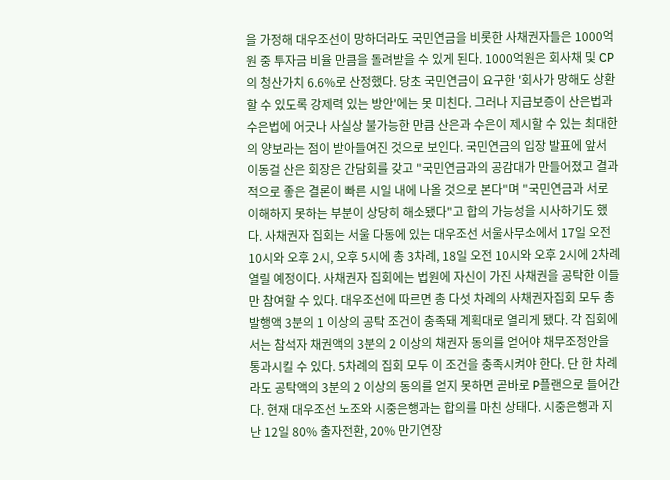을 가정해 대우조선이 망하더라도 국민연금을 비롯한 사채권자들은 1000억원 중 투자금 비율 만큼을 돌려받을 수 있게 된다. 1000억원은 회사채 및 CP의 청산가치 6.6%로 산정했다. 당초 국민연금이 요구한 '회사가 망해도 상환할 수 있도록 강제력 있는 방안'에는 못 미친다. 그러나 지급보증이 산은법과 수은법에 어긋나 사실상 불가능한 만큼 산은과 수은이 제시할 수 있는 최대한의 양보라는 점이 받아들여진 것으로 보인다. 국민연금의 입장 발표에 앞서 이동걸 산은 회장은 간담회를 갖고 "국민연금과의 공감대가 만들어졌고 결과적으로 좋은 결론이 빠른 시일 내에 나올 것으로 본다"며 "국민연금과 서로 이해하지 못하는 부분이 상당히 해소됐다"고 합의 가능성을 시사하기도 했다. 사채권자 집회는 서울 다동에 있는 대우조선 서울사무소에서 17일 오전 10시와 오후 2시, 오후 5시에 총 3차례, 18일 오전 10시와 오후 2시에 2차례 열릴 예정이다. 사채권자 집회에는 법원에 자신이 가진 사채권을 공탁한 이들만 참여할 수 있다. 대우조선에 따르면 총 다섯 차례의 사채권자집회 모두 총 발행액 3분의 1 이상의 공탁 조건이 충족돼 계획대로 열리게 됐다. 각 집회에서는 참석자 채권액의 3분의 2 이상의 채권자 동의를 얻어야 채무조정안을 통과시킬 수 있다. 5차례의 집회 모두 이 조건을 충족시켜야 한다. 단 한 차례라도 공탁액의 3분의 2 이상의 동의를 얻지 못하면 곧바로 P플랜으로 들어간다. 현재 대우조선 노조와 시중은행과는 합의를 마친 상태다. 시중은행과 지난 12일 80% 출자전환, 20% 만기연장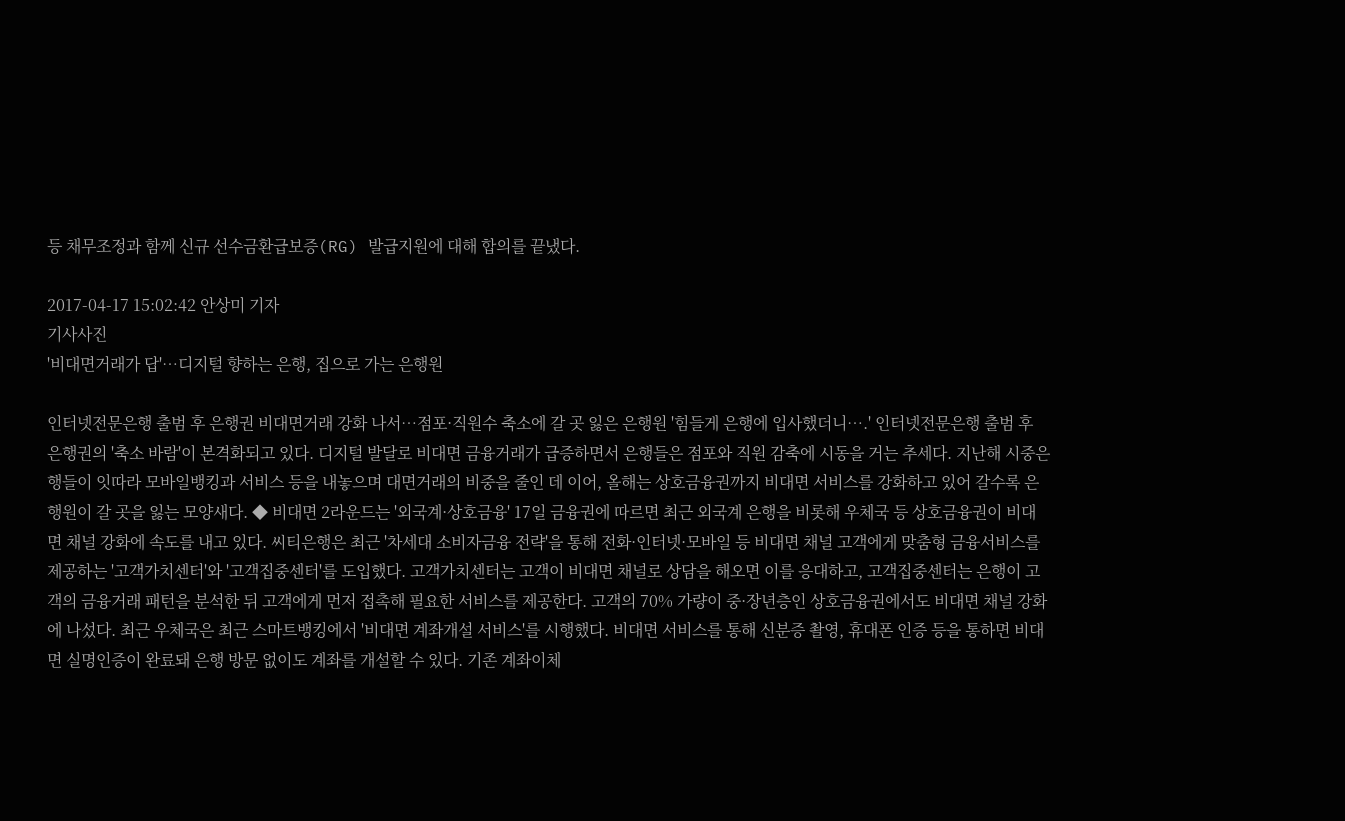등 채무조정과 함께 신규 선수금환급보증(RG) 발급지원에 대해 합의를 끝냈다.

2017-04-17 15:02:42 안상미 기자
기사사진
'비대면거래가 답'…디지털 향하는 은행, 집으로 가는 은행원

인터넷전문은행 출범 후 은행권 비대면거래 강화 나서…점포·직원수 축소에 갈 곳 잃은 은행원 '힘들게 은행에 입사했더니….' 인터넷전문은행 출범 후 은행권의 '축소 바람'이 본격화되고 있다. 디지털 발달로 비대면 금융거래가 급증하면서 은행들은 점포와 직원 감축에 시동을 거는 추세다. 지난해 시중은행들이 잇따라 모바일뱅킹과 서비스 등을 내놓으며 대면거래의 비중을 줄인 데 이어, 올해는 상호금융권까지 비대면 서비스를 강화하고 있어 갈수록 은행원이 갈 곳을 잃는 모양새다. ◆ 비대면 2라운드는 '외국계·상호금융' 17일 금융권에 따르면 최근 외국계 은행을 비롯해 우체국 등 상호금융권이 비대면 채널 강화에 속도를 내고 있다. 씨티은행은 최근 '차세대 소비자금융 전략'을 통해 전화·인터넷·모바일 등 비대면 채널 고객에게 맞춤형 금융서비스를 제공하는 '고객가치센터'와 '고객집중센터'를 도입했다. 고객가치센터는 고객이 비대면 채널로 상담을 해오면 이를 응대하고, 고객집중센터는 은행이 고객의 금융거래 패턴을 분석한 뒤 고객에게 먼저 접촉해 필요한 서비스를 제공한다. 고객의 70% 가량이 중·장년층인 상호금융권에서도 비대면 채널 강화에 나섰다. 최근 우체국은 최근 스마트뱅킹에서 '비대면 계좌개설 서비스'를 시행했다. 비대면 서비스를 통해 신분증 촬영, 휴대폰 인증 등을 통하면 비대면 실명인증이 완료돼 은행 방문 없이도 계좌를 개설할 수 있다. 기존 계좌이체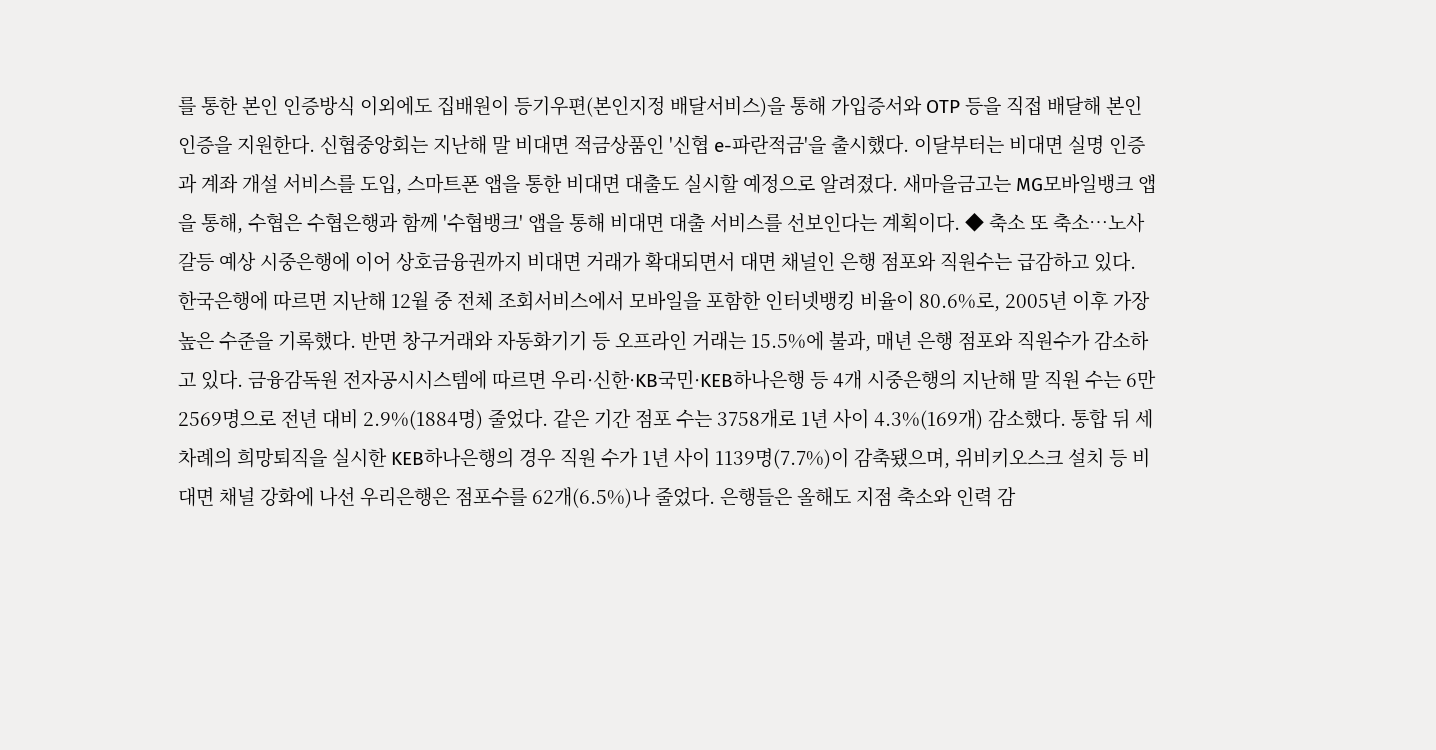를 통한 본인 인증방식 이외에도 집배원이 등기우편(본인지정 배달서비스)을 통해 가입증서와 OTP 등을 직접 배달해 본인 인증을 지원한다. 신협중앙회는 지난해 말 비대면 적금상품인 '신협 e-파란적금'을 출시했다. 이달부터는 비대면 실명 인증과 계좌 개설 서비스를 도입, 스마트폰 앱을 통한 비대면 대출도 실시할 예정으로 알려졌다. 새마을금고는 MG모바일뱅크 앱을 통해, 수협은 수협은행과 함께 '수협뱅크' 앱을 통해 비대면 대출 서비스를 선보인다는 계획이다. ◆ 축소 또 축소…노사 갈등 예상 시중은행에 이어 상호금융권까지 비대면 거래가 확대되면서 대면 채널인 은행 점포와 직원수는 급감하고 있다. 한국은행에 따르면 지난해 12월 중 전체 조회서비스에서 모바일을 포함한 인터넷뱅킹 비율이 80.6%로, 2005년 이후 가장 높은 수준을 기록했다. 반면 창구거래와 자동화기기 등 오프라인 거래는 15.5%에 불과, 매년 은행 점포와 직원수가 감소하고 있다. 금융감독원 전자공시시스템에 따르면 우리·신한·KB국민·KEB하나은행 등 4개 시중은행의 지난해 말 직원 수는 6만2569명으로 전년 대비 2.9%(1884명) 줄었다. 같은 기간 점포 수는 3758개로 1년 사이 4.3%(169개) 감소했다. 통합 뒤 세 차례의 희망퇴직을 실시한 KEB하나은행의 경우 직원 수가 1년 사이 1139명(7.7%)이 감축됐으며, 위비키오스크 설치 등 비대면 채널 강화에 나선 우리은행은 점포수를 62개(6.5%)나 줄었다. 은행들은 올해도 지점 축소와 인력 감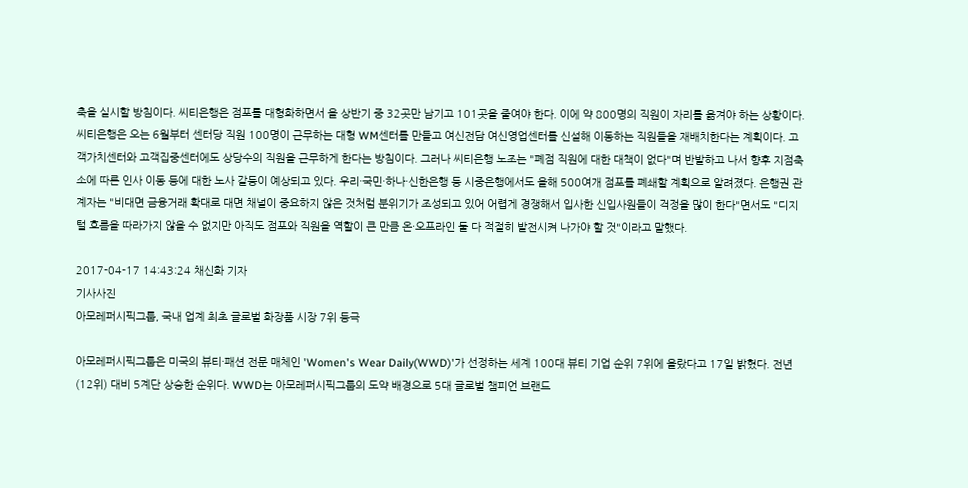축을 실시할 방침이다. 씨티은행은 점포를 대형화하면서 올 상반기 중 32곳만 남기고 101곳을 줄여야 한다. 이에 약 800명의 직원이 자리를 옮겨야 하는 상황이다. 씨티은행은 오는 6월부터 센터당 직원 100명이 근무하는 대형 WM센터를 만들고 여신전담 여신영업센터를 신설해 이동하는 직원들을 재배치한다는 계획이다. 고객가치센터와 고객집중센터에도 상당수의 직원을 근무하게 한다는 방침이다. 그러나 씨티은행 노조는 "폐점 직원에 대한 대책이 없다"며 반발하고 나서 향후 지점축소에 따른 인사 이동 등에 대한 노사 갈등이 예상되고 있다. 우리·국민·하나·신한은행 등 시중은행에서도 올해 500여개 점포를 폐쇄할 계획으로 알려졌다. 은행권 관계자는 "비대면 금융거래 확대로 대면 채널이 중요하지 않은 것처럼 분위기가 조성되고 있어 어렵게 경쟁해서 입사한 신입사원들이 걱정을 많이 한다"면서도 "디지털 흐름을 따라가지 않을 수 없지만 아직도 점포와 직원을 역할이 큰 만큼 온·오프라인 둘 다 적절히 발전시켜 나가야 할 것"이라고 말했다.

2017-04-17 14:43:24 채신화 기자
기사사진
아모레퍼시픽그룹, 국내 업계 최초 글로벌 화장품 시장 7위 등극

아모레퍼시픽그룹은 미국의 뷰티·패션 전문 매체인 'Women's Wear Daily(WWD)'가 선정하는 세계 100대 뷰티 기업 순위 7위에 올랐다고 17일 밝혔다. 전년(12위) 대비 5계단 상승한 순위다. WWD는 아모레퍼시픽그룹의 도약 배경으로 5대 글로벌 챔피언 브랜드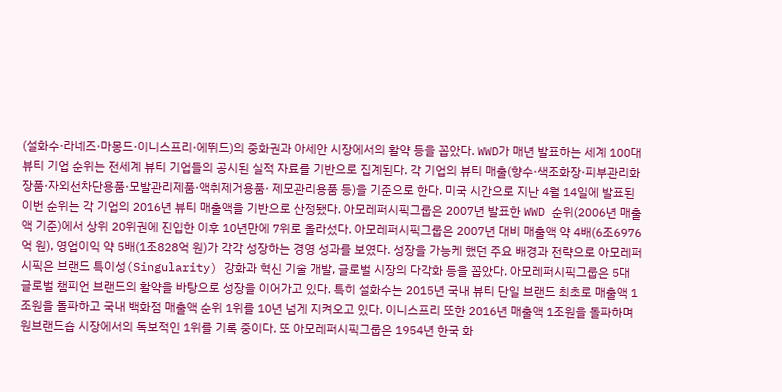(설화수·라네즈·마몽드·이니스프리·에뛰드)의 중화권과 아세안 시장에서의 활약 등을 꼽았다. WWD가 매년 발표하는 세계 100대 뷰티 기업 순위는 전세계 뷰티 기업들의 공시된 실적 자료를 기반으로 집계된다. 각 기업의 뷰티 매출(향수·색조화장·피부관리화장품·자외선차단용품·모발관리제품·액취제거용품· 제모관리용품 등)을 기준으로 한다. 미국 시간으로 지난 4월 14일에 발표된 이번 순위는 각 기업의 2016년 뷰티 매출액을 기반으로 산정됐다. 아모레퍼시픽그룹은 2007년 발표한 WWD 순위(2006년 매출액 기준)에서 상위 20위권에 진입한 이후 10년만에 7위로 올라섰다. 아모레퍼시픽그룹은 2007년 대비 매출액 약 4배(6조6976억 원), 영업이익 약 5배(1조828억 원)가 각각 성장하는 경영 성과를 보였다. 성장을 가능케 했던 주요 배경과 전략으로 아모레퍼시픽은 브랜드 특이성(Singularity) 강화과 혁신 기술 개발, 글로벌 시장의 다각화 등을 꼽았다. 아모레퍼시픽그룹은 5대 글로벌 챔피언 브랜드의 활약을 바탕으로 성장을 이어가고 있다. 특히 설화수는 2015년 국내 뷰티 단일 브랜드 최초로 매출액 1조원을 돌파하고 국내 백화점 매출액 순위 1위를 10년 넘게 지켜오고 있다. 이니스프리 또한 2016년 매출액 1조원을 돌파하며 원브랜드숍 시장에서의 독보적인 1위를 기록 중이다. 또 아모레퍼시픽그룹은 1954년 한국 화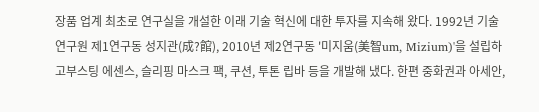장품 업계 최초로 연구실을 개설한 이래 기술 혁신에 대한 투자를 지속해 왔다. 1992년 기술연구원 제1연구동 성지관(成?館), 2010년 제2연구동 '미지움(美智um, Mizium)'을 설립하고부스팅 에센스, 슬리핑 마스크 팩, 쿠션, 투톤 립바 등을 개발해 냈다. 한편 중화권과 아세안,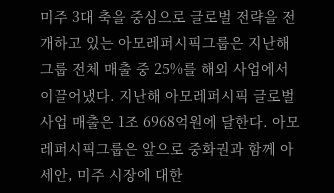미주 3대 축을 중심으로 글로벌 전략을 전개하고 있는 아모레퍼시픽그룹은 지난해 그룹 전체 매출 중 25%를 해외 사업에서 이끌어냈다. 지난해 아모레퍼시픽 글로벌 사업 매출은 1조 6968억원에 달한다. 아모레퍼시픽그룹은 앞으로 중화권과 함께 아세안, 미주 시장에 대한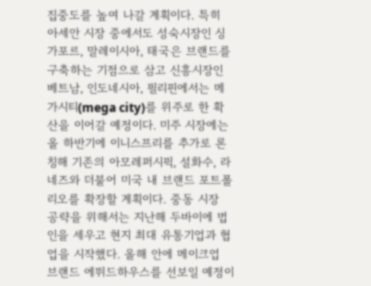집중도를 높여 나갈 계획이다. 특히 아세안 시장 중에서도 성숙시장인 싱가포르, 말레이시아, 태국은 브랜드를 구축하는 기점으로 삼고 신흥시장인 베트남, 인도네시아, 필리핀에서는 메가시티(mega city)를 위주로 한 확산을 이어갈 예정이다. 미주 시장에는 올 하반기에 이니스프리를 추가로 론칭해 기존의 아모레퍼시픽, 설화수, 라네즈와 더불어 미국 내 브랜드 포트폴리오를 확장할 계획이다. 중동 시장 공략을 위해서는 지난해 두바이에 법인을 세우고 현지 최대 유통기업과 협업을 시작했다. 올해 안에 메이크업 브랜드 에뛰드하우스를 선보일 예정이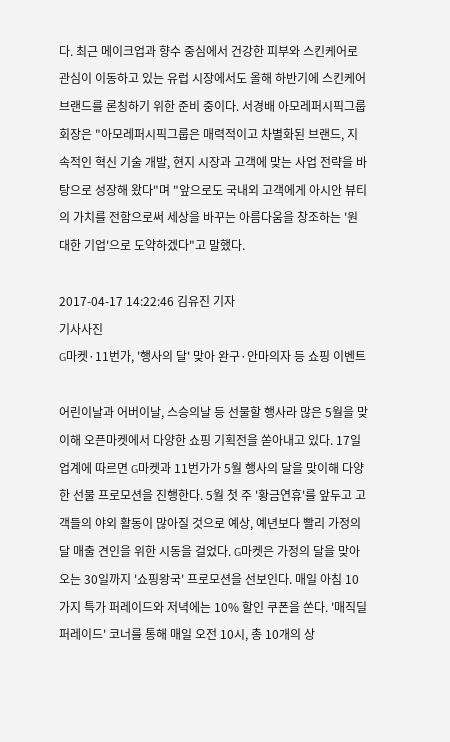다. 최근 메이크업과 향수 중심에서 건강한 피부와 스킨케어로 관심이 이동하고 있는 유럽 시장에서도 올해 하반기에 스킨케어 브랜드를 론칭하기 위한 준비 중이다. 서경배 아모레퍼시픽그룹 회장은 "아모레퍼시픽그룹은 매력적이고 차별화된 브랜드, 지속적인 혁신 기술 개발, 현지 시장과 고객에 맞는 사업 전략을 바탕으로 성장해 왔다"며 "앞으로도 국내외 고객에게 아시안 뷰티의 가치를 전함으로써 세상을 바꾸는 아름다움을 창조하는 '원대한 기업'으로 도약하겠다"고 말했다.

2017-04-17 14:22:46 김유진 기자
기사사진
G마켓·11번가, '행사의 달' 맞아 완구·안마의자 등 쇼핑 이벤트

어린이날과 어버이날, 스승의날 등 선물할 행사라 많은 5월을 맞이해 오픈마켓에서 다양한 쇼핑 기획전을 쏟아내고 있다. 17일 업계에 따르면 G마켓과 11번가가 5월 행사의 달을 맞이해 다양한 선물 프로모션을 진행한다. 5월 첫 주 '황금연휴'를 앞두고 고객들의 야외 활동이 많아질 것으로 예상, 예년보다 빨리 가정의 달 매출 견인을 위한 시동을 걸었다. G마켓은 가정의 달을 맞아 오는 30일까지 '쇼핑왕국' 프로모션을 선보인다. 매일 아침 10가지 특가 퍼레이드와 저녁에는 10% 할인 쿠폰을 쏜다. '매직딜 퍼레이드' 코너를 통해 매일 오전 10시, 총 10개의 상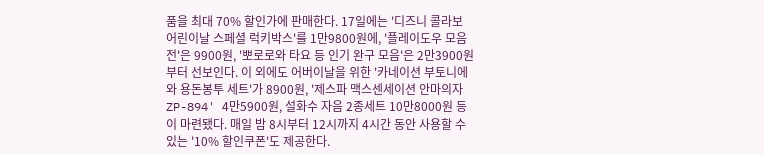품을 최대 70% 할인가에 판매한다. 17일에는 '디즈니 콜라보 어린이날 스페셜 럭키박스'를 1만9800원에, '플레이도우 모음전'은 9900원, '뽀로로와 타요 등 인기 완구 모음'은 2만3900원부터 선보인다. 이 외에도 어버이날을 위한 '카네이션 부토니에와 용돈봉투 세트'가 8900원, '제스파 맥스센세이션 안마의자 ZP-894' 4만5900원, 설화수 자음 2종세트 10만8000원 등이 마련됐다. 매일 밤 8시부터 12시까지 4시간 동안 사용할 수 있는 '10% 할인쿠폰'도 제공한다.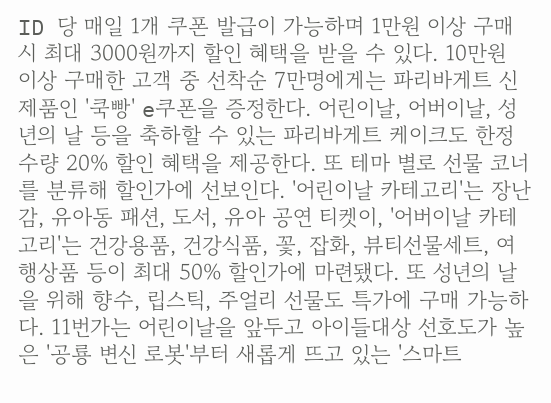ID 당 매일 1개 쿠폰 발급이 가능하며 1만원 이상 구매 시 최대 3000원까지 할인 혜택을 받을 수 있다. 10만원 이상 구매한 고객 중 선착순 7만명에게는 파리바게트 신제품인 '쿡빵' e쿠폰을 증정한다. 어린이날, 어버이날, 성년의 날 등을 축하할 수 있는 파리바게트 케이크도 한정 수량 20% 할인 혜택을 제공한다. 또 테마 별로 선물 코너를 분류해 할인가에 선보인다. '어린이날 카테고리'는 장난감, 유아동 패션, 도서, 유아 공연 티켓이, '어버이날 카테고리'는 건강용품, 건강식품, 꽃, 잡화, 뷰티선물세트, 여행상품 등이 최대 50% 할인가에 마련됐다. 또 성년의 날을 위해 향수, 립스틱, 주얼리 선물도 특가에 구매 가능하다. 11번가는 어린이날을 앞두고 아이들대상 선호도가 높은 '공룡 변신 로봇'부터 새롭게 뜨고 있는 '스마트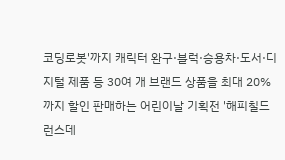코딩로봇'까지 캐릭터 완구·블럭·승용차·도서·디지털 제품 등 30여 개 브랜드 상품을 최대 20%까지 할인 판매하는 어린이날 기획전 '해피칠드런스데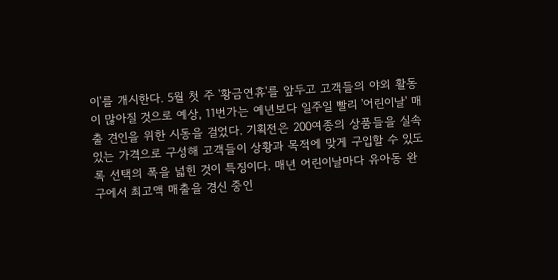이'를 개시한다. 5월 첫 주 '황금연휴'를 앞두고 고객들의 야외 활동이 많아질 것으로 예상, 11번가는 예년보다 일주일 빨리 '어린이날' 매출 견인을 위한 시동을 걸었다. 기획전은 200여종의 상품들을 실속 있는 가격으로 구성해 고객들이 상황과 목적에 맞게 구입할 수 있도록 선택의 폭을 넓힌 것이 특징이다. 매년 어린이날마다 유아동 완구에서 최고액 매출을 경신 중인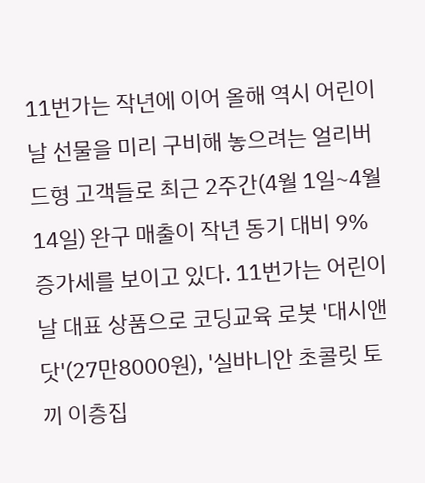11번가는 작년에 이어 올해 역시 어린이날 선물을 미리 구비해 놓으려는 얼리버드형 고객들로 최근 2주간(4월 1일~4월 14일) 완구 매출이 작년 동기 대비 9% 증가세를 보이고 있다. 11번가는 어린이날 대표 상품으로 코딩교육 로봇 '대시앤닷'(27만8000원), '실바니안 초콜릿 토끼 이층집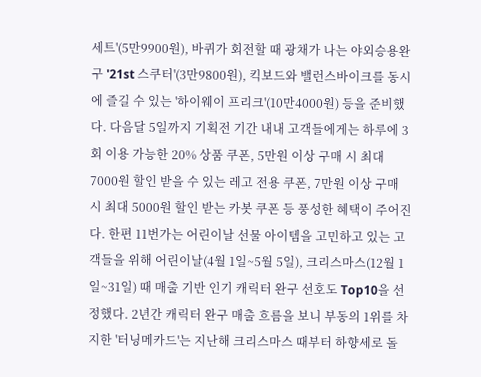세트'(5만9900원), 바퀴가 회전할 때 광채가 나는 야외승용완구 '21st 스쿠터'(3만9800원), 킥보드와 밸런스바이크를 동시에 즐길 수 있는 '하이웨이 프리크'(10만4000원) 등을 준비했다. 다음달 5일까지 기획전 기간 내내 고객들에게는 하루에 3회 이용 가능한 20% 상품 쿠폰, 5만원 이상 구매 시 최대 7000원 할인 받을 수 있는 레고 전용 쿠폰, 7만원 이상 구매 시 최대 5000원 할인 받는 카봇 쿠폰 등 풍성한 혜택이 주어진다. 한편 11번가는 어린이날 선물 아이템을 고민하고 있는 고객들을 위해 어린이날(4월 1일~5월 5일), 크리스마스(12월 1일~31일) 때 매출 기반 인기 캐릭터 완구 선호도 Top10을 선정했다. 2년간 캐릭터 완구 매출 흐름을 보니 부동의 1위를 차지한 '터닝메카드'는 지난해 크리스마스 때부터 하향세로 돌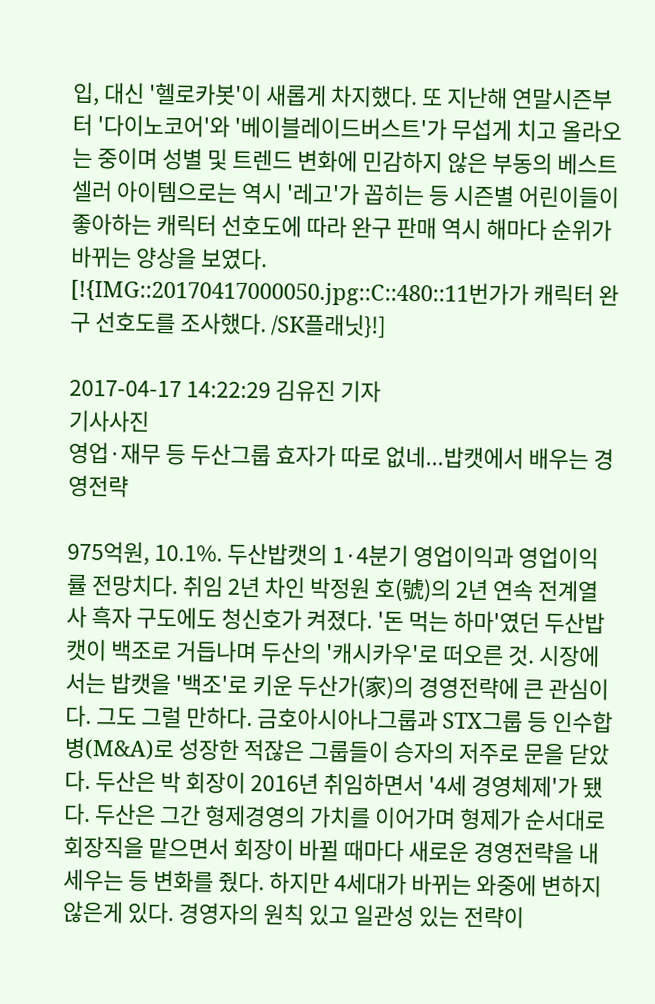입, 대신 '헬로카봇'이 새롭게 차지했다. 또 지난해 연말시즌부터 '다이노코어'와 '베이블레이드버스트'가 무섭게 치고 올라오는 중이며 성별 및 트렌드 변화에 민감하지 않은 부동의 베스트셀러 아이템으로는 역시 '레고'가 꼽히는 등 시즌별 어린이들이 좋아하는 캐릭터 선호도에 따라 완구 판매 역시 해마다 순위가 바뀌는 양상을 보였다. [!{IMG::20170417000050.jpg::C::480::11번가가 캐릭터 완구 선호도를 조사했다. /SK플래닛}!]

2017-04-17 14:22:29 김유진 기자
기사사진
영업·재무 등 두산그룹 효자가 따로 없네...밥캣에서 배우는 경영전략

975억원, 10.1%. 두산밥캣의 1·4분기 영업이익과 영업이익률 전망치다. 취임 2년 차인 박정원 호(號)의 2년 연속 전계열사 흑자 구도에도 청신호가 켜졌다. '돈 먹는 하마'였던 두산밥캣이 백조로 거듭나며 두산의 '캐시카우'로 떠오른 것. 시장에서는 밥캣을 '백조'로 키운 두산가(家)의 경영전략에 큰 관심이다. 그도 그럴 만하다. 금호아시아나그룹과 STX그룹 등 인수합병(M&A)로 성장한 적잖은 그룹들이 승자의 저주로 문을 닫았다. 두산은 박 회장이 2016년 취임하면서 '4세 경영체제'가 됐다. 두산은 그간 형제경영의 가치를 이어가며 형제가 순서대로 회장직을 맡으면서 회장이 바뀔 때마다 새로운 경영전략을 내세우는 등 변화를 줬다. 하지만 4세대가 바뀌는 와중에 변하지 않은게 있다. 경영자의 원칙 있고 일관성 있는 전략이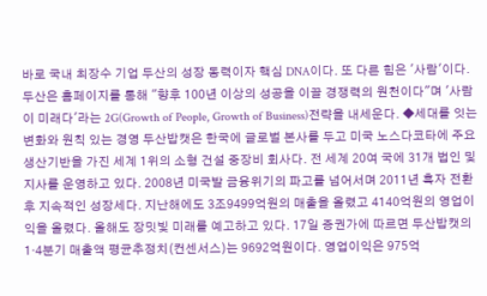바로 국내 최장수 기업 두산의 성장 동력이자 핵심 DNA이다. 또 다른 힘은 '사람'이다. 두산은 홈페이지를 통해 "향후 100년 이상의 성공을 이끌 경쟁력의 원천이다"며 '사람이 미래다'라는 2G(Growth of People, Growth of Business)전략을 내세운다. ◆세대를 잇는 변화와 원칙 있는 경영 두산밥캣은 한국에 글로벌 본사를 두고 미국 노스다코타에 주요 생산기반을 가진 세계 1위의 소형 건설 중장비 회사다. 전 세계 20여 국에 31개 법인 및 지사를 운영하고 있다. 2008년 미국발 금융위기의 파고를 넘어서며 2011년 흑자 전환 후 지속적인 성장세다. 지난해에도 3조9499억원의 매출을 올렸고 4140억원의 영업이익을 올렸다. 올해도 장밋빛 미래를 예고하고 있다. 17일 증권가에 따르면 두산밥캣의 1·4분기 매출액 평균추정치(컨센서스)는 9692억원이다. 영업이익은 975억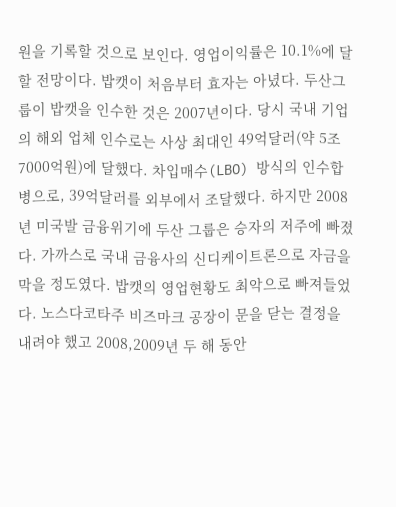원을 기록할 것으로 보인다. 영업이익률은 10.1%에 달할 전망이다. 밥캣이 처음부터 효자는 아녔다. 두산그룹이 밥캣을 인수한 것은 2007년이다. 당시 국내 기업의 해외 업체 인수로는 사상 최대인 49억달러(약 5조7000억원)에 달했다. 차입매수(LBO) 방식의 인수합병으로, 39억달러를 외부에서 조달했다. 하지만 2008년 미국발 금융위기에 두산 그룹은 승자의 저주에 빠졌다. 가까스로 국내 금융사의 신디케이트론으로 자금을 막을 정도였다. 밥캣의 영업현황도 최악으로 빠져들었다. 노스다코타주 비즈마크 공장이 문을 닫는 결정을 내려야 했고 2008,2009년 두 해 동안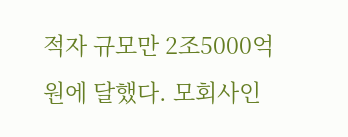적자 규모만 2조5000억원에 달했다. 모회사인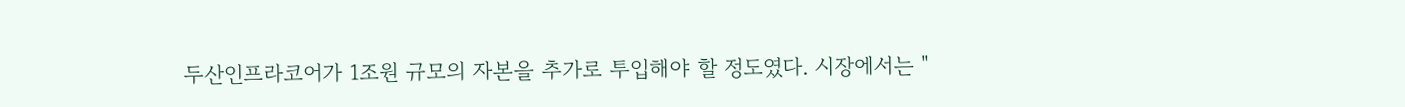두산인프라코어가 1조원 규모의 자본을 추가로 투입해야 할 정도였다. 시장에서는 "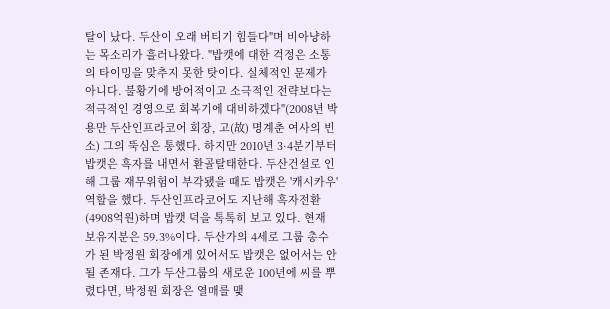탈이 났다. 두산이 오래 버티기 힘들다"며 비아냥하는 목소리가 흘러나왔다. "밥캣에 대한 걱정은 소통의 타이밍을 맞추지 못한 탓이다. 실체적인 문제가 아니다. 불황기에 방어적이고 소극적인 전략보다는 적극적인 경영으로 회복기에 대비하겠다"(2008년 박용만 두산인프라코어 회장, 고(故) 명계춘 여사의 빈소) 그의 뚝심은 통했다. 하지만 2010년 3·4분기부터 밥캣은 흑자를 내면서 환골탈태한다. 두산건설로 인해 그룹 재무위험이 부각됐을 때도 밥캣은 '캐시카우' 역할을 했다. 두산인프라코어도 지난해 흑자전환(4908억원)하며 밥캣 덕을 톡톡히 보고 있다. 현재 보유지분은 59.3%이다. 두산가의 4세로 그룹 총수가 된 박정원 회장에게 있어서도 밥캣은 없어서는 안 될 존재다. 그가 두산그룹의 새로운 100년에 씨를 뿌렸다면, 박정원 회장은 열매를 맺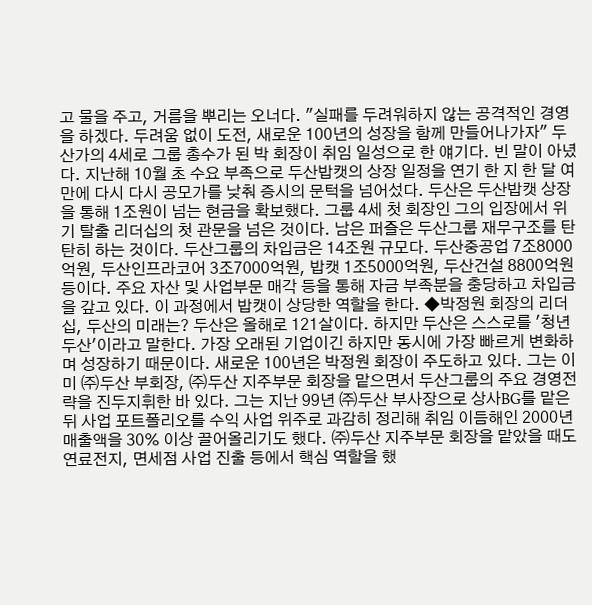고 물을 주고, 거름을 뿌리는 오너다. "실패를 두려워하지 않는 공격적인 경영을 하겠다. 두려움 없이 도전, 새로운 100년의 성장을 함께 만들어나가자" 두산가의 4세로 그룹 총수가 된 박 회장이 취임 일성으로 한 얘기다. 빈 말이 아녔다. 지난해 10월 초 수요 부족으로 두산밥캣의 상장 일정을 연기 한 지 한 달 여 만에 다시 다시 공모가를 낮춰 증시의 문턱을 넘어섰다. 두산은 두산밥캣 상장을 통해 1조원이 넘는 현금을 확보했다. 그룹 4세 첫 회장인 그의 입장에서 위기 탈출 리더십의 첫 관문을 넘은 것이다. 남은 퍼즐은 두산그룹 재무구조를 탄탄히 하는 것이다. 두산그룹의 차입금은 14조원 규모다. 두산중공업 7조8000억원, 두산인프라코어 3조7000억원, 밥캣 1조5000억원, 두산건설 8800억원 등이다. 주요 자산 및 사업부문 매각 등을 통해 자금 부족분을 충당하고 차입금을 갚고 있다. 이 과정에서 밥캣이 상당한 역할을 한다. ◆박정원 회장의 리더십, 두산의 미래는? 두산은 올해로 121살이다. 하지만 두산은 스스로를 '청년 두산'이라고 말한다. 가장 오래된 기업이긴 하지만 동시에 가장 빠르게 변화하며 성장하기 때문이다. 새로운 100년은 박정원 회장이 주도하고 있다. 그는 이미 ㈜두산 부회장, ㈜두산 지주부문 회장을 맡으면서 두산그룹의 주요 경영전략을 진두지휘한 바 있다. 그는 지난 99년 ㈜두산 부사장으로 상사BG를 맡은 뒤 사업 포트폴리오를 수익 사업 위주로 과감히 정리해 취임 이듬해인 2000년 매출액을 30% 이상 끌어올리기도 했다. ㈜두산 지주부문 회장을 맡았을 때도 연료전지, 면세점 사업 진출 등에서 핵심 역할을 했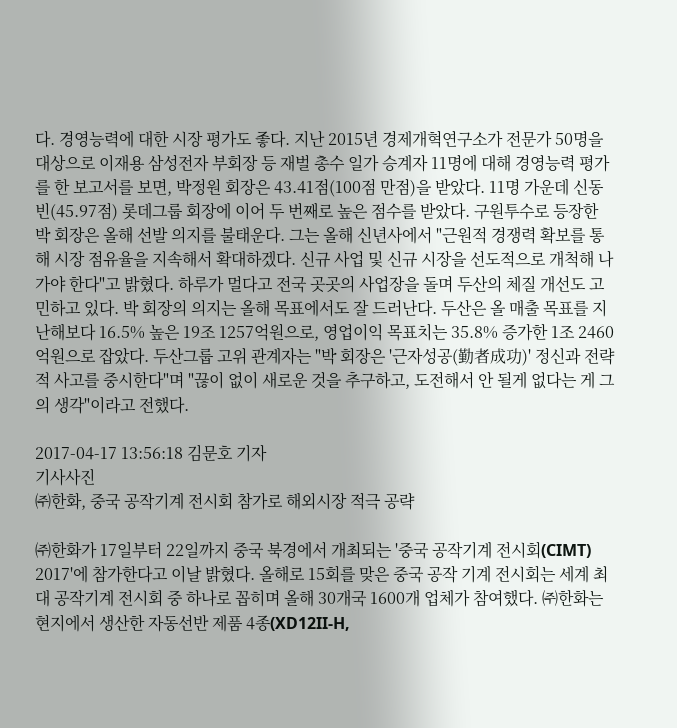다. 경영능력에 대한 시장 평가도 좋다. 지난 2015년 경제개혁연구소가 전문가 50명을 대상으로 이재용 삼성전자 부회장 등 재벌 총수 일가 승계자 11명에 대해 경영능력 평가를 한 보고서를 보면, 박정원 회장은 43.41점(100점 만점)을 받았다. 11명 가운데 신동빈(45.97점) 롯데그룹 회장에 이어 두 번째로 높은 점수를 받았다. 구원투수로 등장한 박 회장은 올해 선발 의지를 불태운다. 그는 올해 신년사에서 "근원적 경쟁력 확보를 통해 시장 점유율을 지속해서 확대하겠다. 신규 사업 및 신규 시장을 선도적으로 개척해 나가야 한다"고 밝혔다. 하루가 멀다고 전국 곳곳의 사업장을 돌며 두산의 체질 개선도 고민하고 있다. 박 회장의 의지는 올해 목표에서도 잘 드러난다. 두산은 올 매출 목표를 지난해보다 16.5% 높은 19조 1257억원으로, 영업이익 목표치는 35.8% 증가한 1조 2460억원으로 잡았다. 두산그룹 고위 관계자는 "박 회장은 '근자성공(勤者成功)' 정신과 전략적 사고를 중시한다"며 "끊이 없이 새로운 것을 추구하고, 도전해서 안 될게 없다는 게 그의 생각"이라고 전했다.

2017-04-17 13:56:18 김문호 기자
기사사진
㈜한화, 중국 공작기계 전시회 참가로 해외시장 적극 공략

㈜한화가 17일부터 22일까지 중국 북경에서 개최되는 '중국 공작기계 전시회(CIMT) 2017'에 참가한다고 이날 밝혔다. 올해로 15회를 맞은 중국 공작 기계 전시회는 세계 최대 공작기계 전시회 중 하나로 꼽히며 올해 30개국 1600개 업체가 참여했다. ㈜한화는 현지에서 생산한 자동선반 제품 4종(XD12II-H,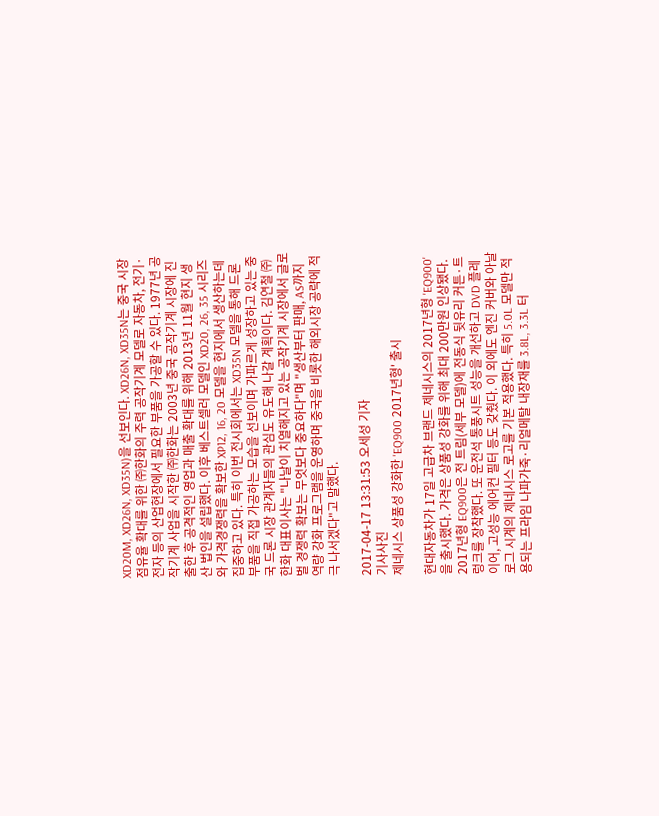XD20M, XD26N, XD35N)을 선보인다. XD26N, XD35N는 중국 시장 점유율 확대를 위한 ㈜한화의 주력 공작기계 모델로 자동차, 전기·전자 등의 산업현장에서 필요한 부품을 가공할 수 있다. 1977년 공작기계 사업을 시작한 ㈜한화는 2003년 중국 공작기계 시장에 진출한 후 공격적인 영업과 매출 확대를 위해 2013년 11월 현지 생산 법인을 설립했다. 이후 베스트셀러 모델인 XD20, 26, 35 시리즈와 가격경쟁력을 확보한 XP12, 16, 20 모델을 현지에서 생산하는데 집중하고 있다. 특히 이번 전시회에서는 XD35N 모델을 통해 드론 부품을 직접 가공하는 모습을 선보이며 가파르게 성장하고 있는 중국 드론 시장 관계자들의 관심도 유도해 나갈 계획이다. 김연철 ㈜한화 대표이사는 "나날이 치열해지고 있는 공작기계 시장에서 글로벌 경쟁력 확보는 무엇보다 중요하다"며 "생산부터 판매, AS까지 역량 강화 프로그램을 운영하며 중국을 비롯한 해외시장 공략에 적극 나서겠다"고 말했다.

2017-04-17 13:31:53 오세성 기자
기사사진
제네시스 상품성 강화한 'EQ900 2017년형' 출시

현대자동차가 17일 고급차 브랜드 제네시스의 2017년형 'EQ900'을 출시했다. 가격은 상품성 강화를 위해 최대 200만원 인상됐다. 2017년형 EQ900은 전 트림(세부 모델)에 전동식 뒷유리 커튼·트렁크를 장착했다. 또 운전석 통풍시트 성능을 개선하고 DVD 플레이어, 고성능 에어컨 필터 등도 갖췄다. 이 외에도 엔진 커버와 아날로그 시계의 제네시스 로고를 기본 적용했다. 특히 5.0L 모델만 적용되는 프라임 나파가죽·리얼메탈 내장재를 3.8L, 3.3L 터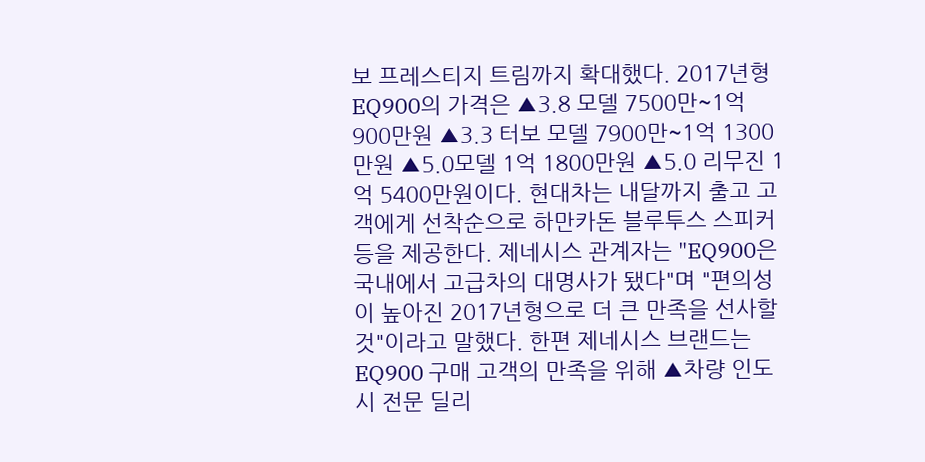보 프레스티지 트림까지 확대했다. 2017년형 EQ900의 가격은 ▲3.8 모델 7500만~1억 900만원 ▲3.3 터보 모델 7900만~1억 1300만원 ▲5.0모델 1억 1800만원 ▲5.0 리무진 1억 5400만원이다. 현대차는 내달까지 출고 고객에게 선착순으로 하만카돈 블루투스 스피커 등을 제공한다. 제네시스 관계자는 "EQ900은 국내에서 고급차의 대명사가 됐다"며 "편의성이 높아진 2017년형으로 더 큰 만족을 선사할 것"이라고 말했다. 한편 제네시스 브랜드는 EQ900 구매 고객의 만족을 위해 ▲차량 인도시 전문 딜리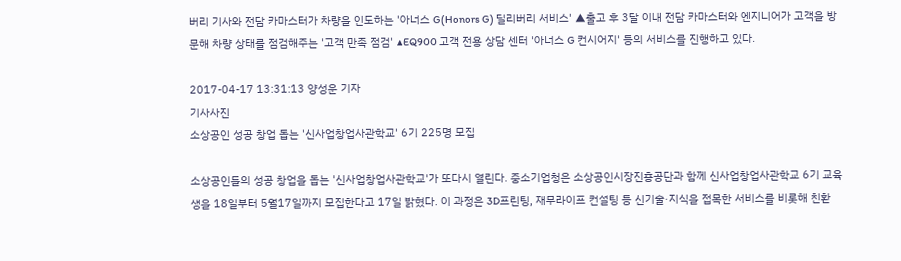버리 기사와 전담 카마스터가 차량을 인도하는 '아너스 G(Honors G) 딜리버리 서비스' ▲출고 후 3달 이내 전담 카마스터와 엔지니어가 고객을 방문해 차량 상태를 점검해주는 '고객 만족 점검' ▲EQ900 고객 전용 상담 센터 '아너스 G 컨시어지' 등의 서비스를 진행하고 있다.

2017-04-17 13:31:13 양성운 기자
기사사진
소상공인 성공 창업 돕는 '신사업창업사관학교' 6기 225명 모집

소상공인들의 성공 창업을 돕는 '신사업창업사관학교'가 또다시 열린다. 중소기업청은 소상공인시장진흥공단과 함께 신사업창업사관학교 6기 교육생을 18일부터 5월17일까지 모집한다고 17일 밝혔다. 이 과정은 3D프린팅, 재무라이프 컨설팅 등 신기술·지식을 접목한 서비스를 비롯해 친환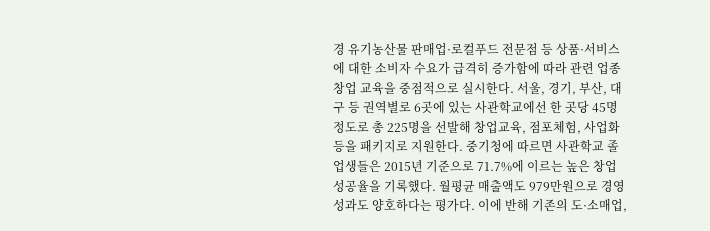경 유기농산물 판매업·로컬푸드 전문점 등 상품·서비스에 대한 소비자 수요가 급격히 증가함에 따라 관련 업종 창업 교육을 중점적으로 실시한다. 서울, 경기, 부산, 대구 등 권역별로 6곳에 있는 사관학교에선 한 곳당 45명 정도로 총 225명을 선발해 창업교육, 점포체험, 사업화 등을 패키지로 지원한다. 중기청에 따르면 사관학교 졸업생들은 2015년 기준으로 71.7%에 이르는 높은 창업 성공율을 기록했다. 월평균 매출액도 979만원으로 경영성과도 양호하다는 평가다. 이에 반해 기존의 도·소매업,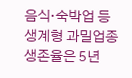음식·숙박업 등 생계형 과밀업종 생존율은 5년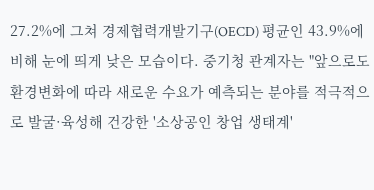27.2%에 그쳐 경제협력개발기구(OECD) 평균인 43.9%에 비해 눈에 띄게 낮은 모습이다. 중기청 관계자는 "앞으로도 환경변화에 따라 새로운 수요가 예측되는 분야를 적극적으로 발굴·육성해 건강한 '소상공인 창업 생태계'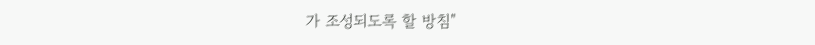가 조성되도록 할 방침"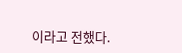이라고 전했다.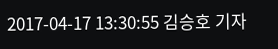2017-04-17 13:30:55 김승호 기자